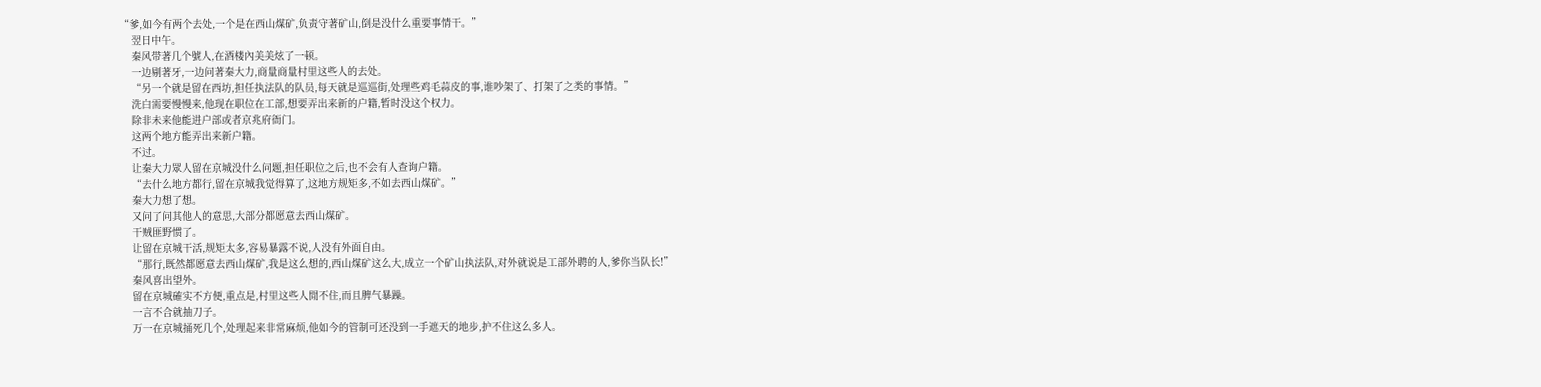“爹,如今有两个去处,一个是在西山煤矿,负责守著矿山,倒是没什么重要事情干。”
    翌日中午。
    秦风带著几个號人,在酒楼內美美炫了一顿。
    一边剔著牙,一边问著秦大力,商量商量村里这些人的去处。
    “另一个就是留在西坊,担任执法队的队员,每天就是巡巡街,处理些鸡毛蒜皮的事,谁吵架了、打架了之类的事情。”
    洗白需要慢慢来,他现在职位在工部,想要弄出来新的户籍,暂时没这个权力。
    除非未来他能进户部或者京兆府衙门。
    这两个地方能弄出来新户籍。
    不过。
    让秦大力眾人留在京城没什么问题,担任职位之后,也不会有人查询户籍。
    “去什么地方都行,留在京城我觉得算了,这地方规矩多,不如去西山煤矿。”
    秦大力想了想。
    又问了问其他人的意思,大部分都愿意去西山煤矿。
    干贼匪野惯了。
    让留在京城干活,规矩太多,容易暴露不说,人没有外面自由。
    “那行,既然都愿意去西山煤矿,我是这么想的,西山煤矿这么大,成立一个矿山执法队,对外就说是工部外聘的人,爹你当队长!”
    秦风喜出望外。
    留在京城確实不方便,重点是,村里这些人閒不住,而且脾气暴躁。
    一言不合就抽刀子。
    万一在京城捅死几个,处理起来非常麻烦,他如今的管制可还没到一手遮天的地步,护不住这么多人。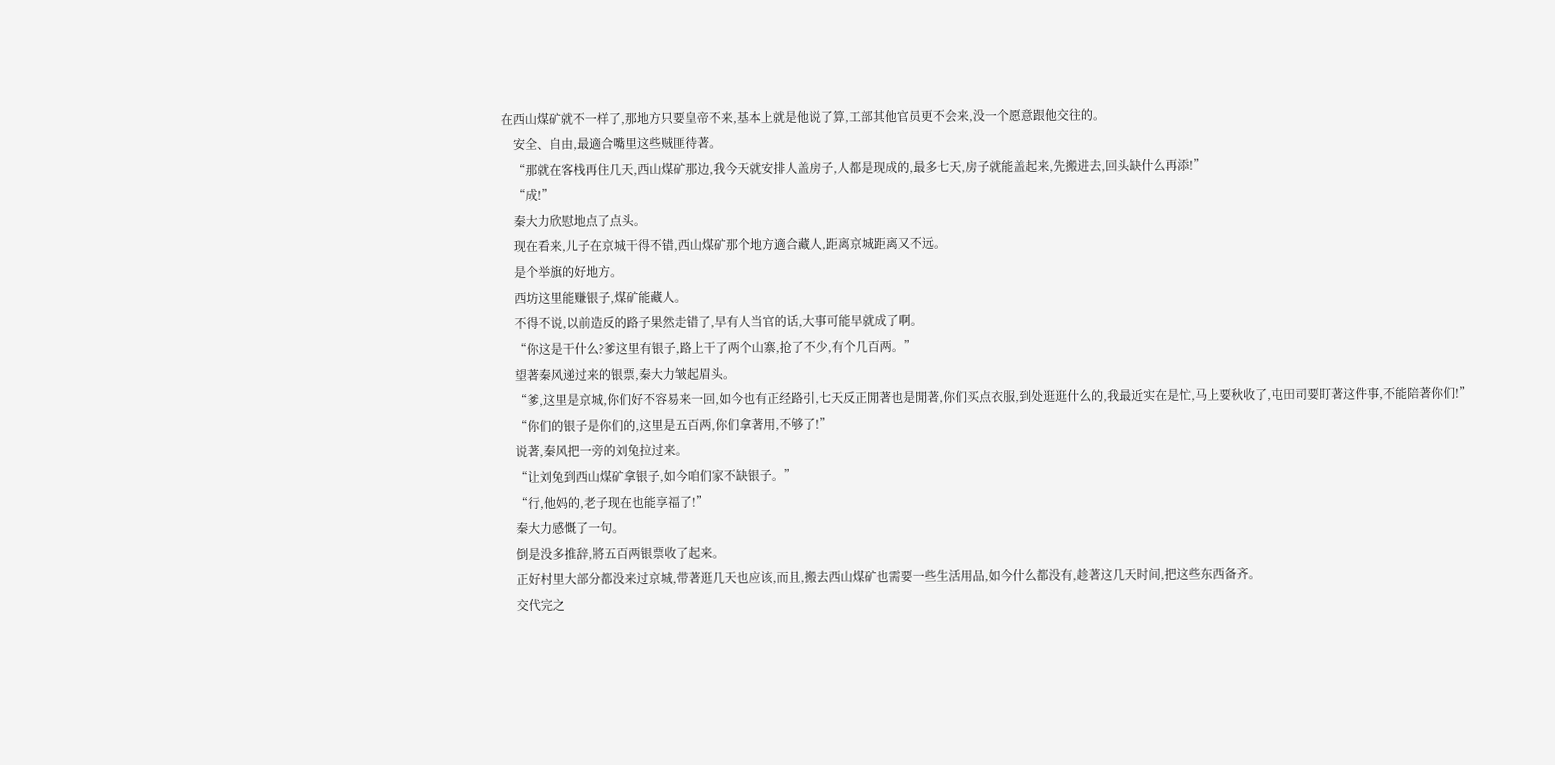在西山煤矿就不一样了,那地方只要皇帝不来,基本上就是他说了算,工部其他官员更不会来,没一个愿意跟他交往的。
    安全、自由,最適合嘴里这些贼匪待著。
    “那就在客栈再住几天,西山煤矿那边,我今天就安排人盖房子,人都是现成的,最多七天,房子就能盖起来,先搬进去,回头缺什么再添!”
    “成!”
    秦大力欣慰地点了点头。
    现在看来,儿子在京城干得不错,西山煤矿那个地方適合藏人,距离京城距离又不远。
    是个举旗的好地方。
    西坊这里能赚银子,煤矿能藏人。
    不得不说,以前造反的路子果然走错了,早有人当官的话,大事可能早就成了啊。
    “你这是干什么?爹这里有银子,路上干了两个山寨,抢了不少,有个几百两。”
    望著秦风递过来的银票,秦大力皱起眉头。
    “爹,这里是京城,你们好不容易来一回,如今也有正经路引,七天反正閒著也是閒著,你们买点衣服,到处逛逛什么的,我最近实在是忙,马上要秋收了,屯田司要盯著这件事,不能陪著你们!”
    “你们的银子是你们的,这里是五百两,你们拿著用,不够了!”
    说著,秦风把一旁的刘兔拉过来。
    “让刘兔到西山煤矿拿银子,如今咱们家不缺银子。”
    “行,他妈的,老子现在也能享福了!”
    秦大力感慨了一句。
    倒是没多推辞,將五百两银票收了起来。
    正好村里大部分都没来过京城,带著逛几天也应该,而且,搬去西山煤矿也需要一些生活用品,如今什么都没有,趁著这几天时间,把这些东西备齐。
    交代完之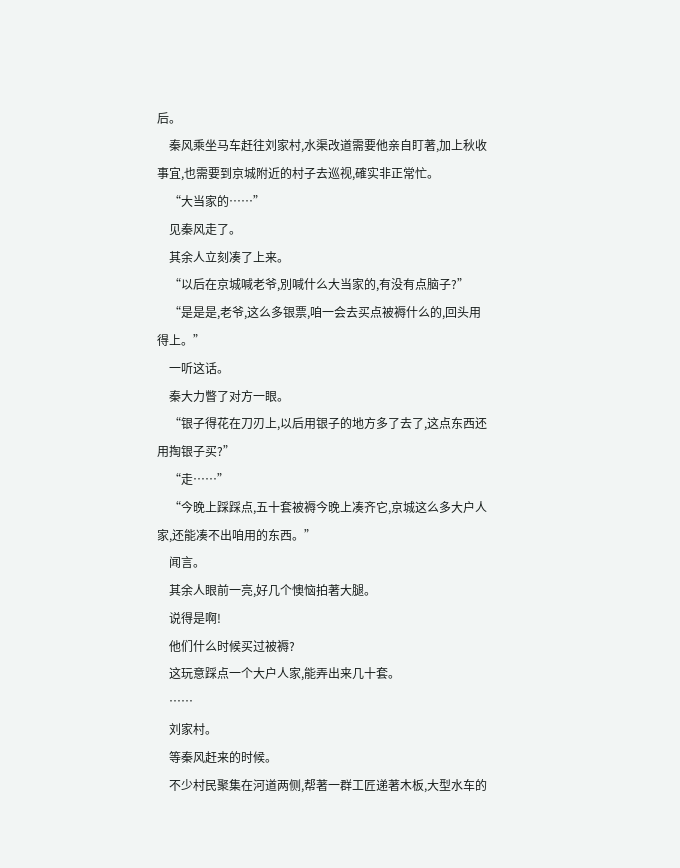后。
    秦风乘坐马车赶往刘家村,水渠改道需要他亲自盯著,加上秋收事宜,也需要到京城附近的村子去巡视,確实非正常忙。
    “大当家的……”
    见秦风走了。
    其余人立刻凑了上来。
    “以后在京城喊老爷,別喊什么大当家的,有没有点脑子?”
    “是是是,老爷,这么多银票,咱一会去买点被褥什么的,回头用得上。”
    一听这话。
    秦大力瞥了对方一眼。
    “银子得花在刀刃上,以后用银子的地方多了去了,这点东西还用掏银子买?”
    “走……”
    “今晚上踩踩点,五十套被褥今晚上凑齐它,京城这么多大户人家,还能凑不出咱用的东西。”
    闻言。
    其余人眼前一亮,好几个懊恼拍著大腿。
    说得是啊!
    他们什么时候买过被褥?
    这玩意踩点一个大户人家,能弄出来几十套。
    ……
    刘家村。
    等秦风赶来的时候。
    不少村民聚集在河道两侧,帮著一群工匠递著木板,大型水车的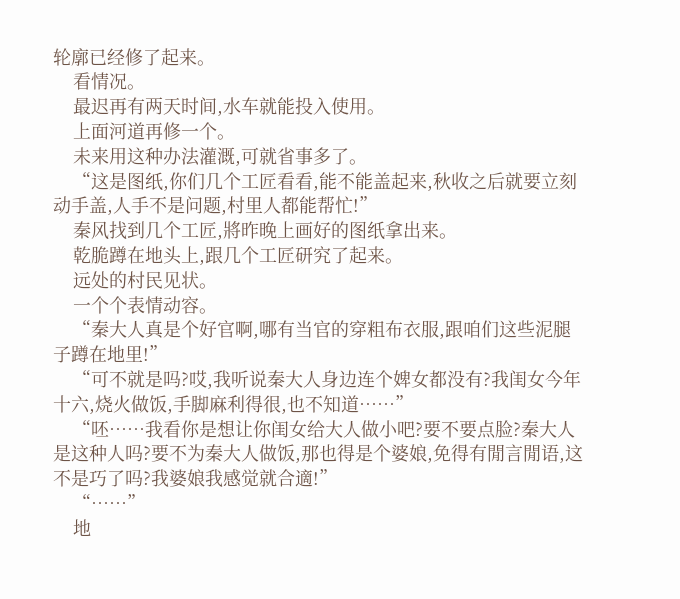轮廓已经修了起来。
    看情况。
    最迟再有两天时间,水车就能投入使用。
    上面河道再修一个。
    未来用这种办法灌溉,可就省事多了。
    “这是图纸,你们几个工匠看看,能不能盖起来,秋收之后就要立刻动手盖,人手不是问题,村里人都能帮忙!”
    秦风找到几个工匠,將昨晚上画好的图纸拿出来。
    乾脆蹲在地头上,跟几个工匠研究了起来。
    远处的村民见状。
    一个个表情动容。
    “秦大人真是个好官啊,哪有当官的穿粗布衣服,跟咱们这些泥腿子蹲在地里!”
    “可不就是吗?哎,我听说秦大人身边连个婢女都没有?我闺女今年十六,烧火做饭,手脚麻利得很,也不知道……”
    “呸……我看你是想让你闺女给大人做小吧?要不要点脸?秦大人是这种人吗?要不为秦大人做饭,那也得是个婆娘,免得有閒言閒语,这不是巧了吗?我婆娘我感觉就合適!”
    “……”
    地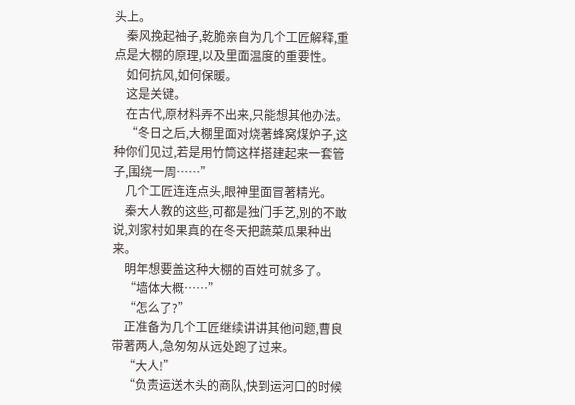头上。
    秦风挽起袖子,乾脆亲自为几个工匠解释,重点是大棚的原理,以及里面温度的重要性。
    如何抗风,如何保暖。
    这是关键。
    在古代,原材料弄不出来,只能想其他办法。
    “冬日之后,大棚里面对烧著蜂窝煤炉子,这种你们见过,若是用竹筒这样搭建起来一套管子,围绕一周……”
    几个工匠连连点头,眼神里面冒著精光。
    秦大人教的这些,可都是独门手艺,別的不敢说,刘家村如果真的在冬天把蔬菜瓜果种出来。
    明年想要盖这种大棚的百姓可就多了。
    “墙体大概……”
    “怎么了?”
    正准备为几个工匠继续讲讲其他问题,曹良带著两人,急匆匆从远处跑了过来。
    “大人!”
    “负责运送木头的商队,快到运河口的时候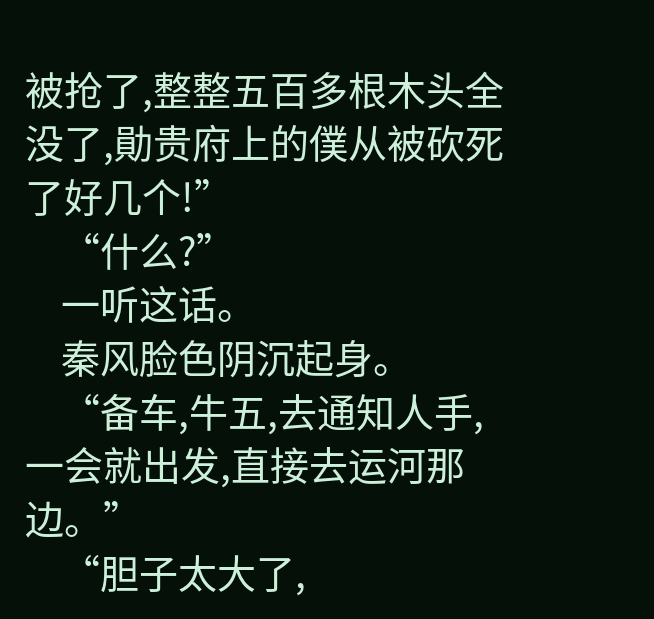被抢了,整整五百多根木头全没了,勛贵府上的僕从被砍死了好几个!”
    “什么?”
    一听这话。
    秦风脸色阴沉起身。
    “备车,牛五,去通知人手,一会就出发,直接去运河那边。”
    “胆子太大了,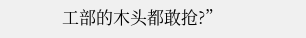工部的木头都敢抢?”